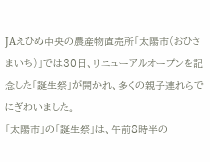JAえひめ中央の農産物直売所「太陽市(おひさまいち)」では30日、リニューアルオープンを記念した「誕生祭」が開かれ、多くの親子連れらでにぎわいました。
「太陽市」の「誕生祭」は、午前8時半の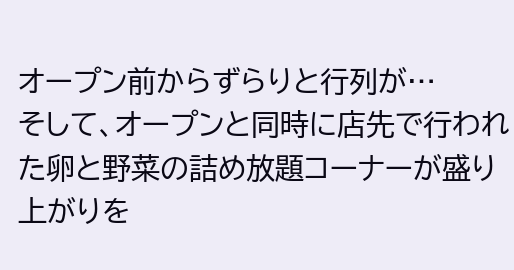オープン前からずらりと行列が…
そして、オープンと同時に店先で行われた卵と野菜の詰め放題コーナーが盛り上がりを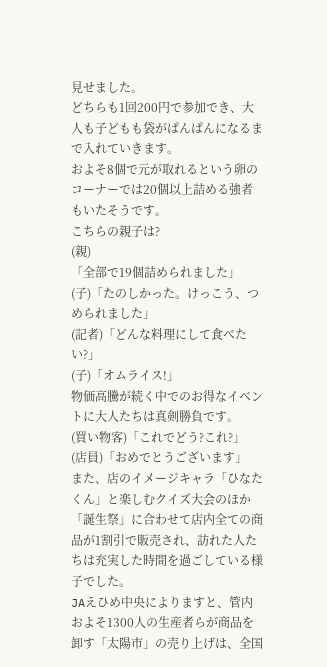見せました。
どちらも1回200円で参加でき、大人も子どもも袋がぱんぱんになるまで入れていきます。
およそ8個で元が取れるという卵のコーナーでは20個以上詰める強者もいたそうです。
こちらの親子は?
(親)
「全部で19個詰められました」
(子)「たのしかった。けっこう、つめられました」
(記者)「どんな料理にして食べたい?」
(子)「オムライス!」
物価高騰が続く中でのお得なイベントに大人たちは真剣勝負です。
(買い物客)「これでどう?これ?」
(店員)「おめでとうございます」
また、店のイメージキャラ「ひなたくん」と楽しむクイズ大会のほか「誕生祭」に合わせて店内全ての商品が1割引で販売され、訪れた人たちは充実した時間を過ごしている様子でした。
JAえひめ中央によりますと、管内およそ1300人の生産者らが商品を卸す「太陽市」の売り上げは、全国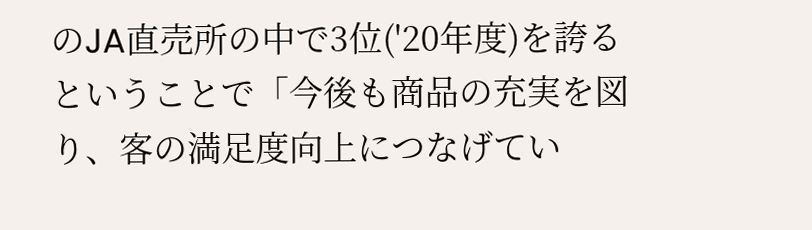のJA直売所の中で3位('20年度)を誇るということで「今後も商品の充実を図り、客の満足度向上につなげてい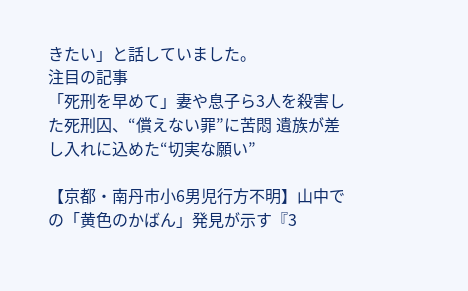きたい」と話していました。
注目の記事
「死刑を早めて」妻や息子ら3人を殺害した死刑囚、“償えない罪”に苦悶 遺族が差し入れに込めた“切実な願い”

【京都・南丹市小6男児行方不明】山中での「黄色のかばん」発見が示す『3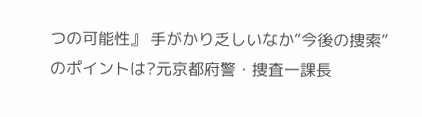つの可能性』 手がかり乏しいなか“今後の捜索”のポイントは?元京都府警・捜査一課長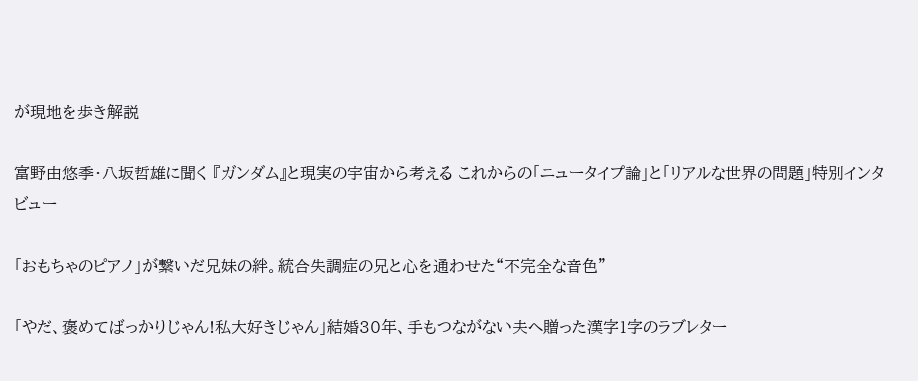が現地を歩き解説

富野由悠季・八坂哲雄に聞く 『ガンダム』と現実の宇宙から考える これからの「ニュータイプ論」と「リアルな世界の問題」特別インタビュー

「おもちゃのピアノ」が繋いだ兄妹の絆。統合失調症の兄と心を通わせた“不完全な音色”

「やだ、褒めてばっかりじゃん!私大好きじゃん」結婚30年、手もつながない夫へ贈った漢字1字のラブレター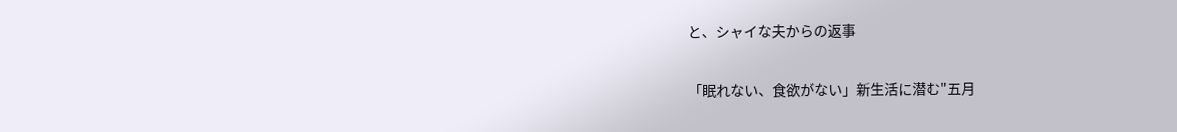と、シャイな夫からの返事

「眠れない、食欲がない」新生活に潜む"五月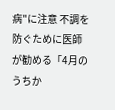病"に注意 不調を防ぐために医師が勧める「4月のうちか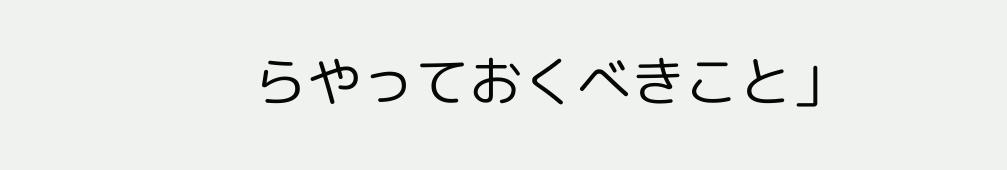らやっておくべきこと」